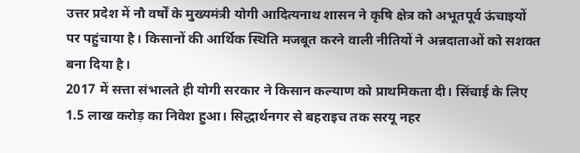उत्तर प्रदेश में नौ वर्षों के मुख्यमंत्री योगी आदित्यनाथ शासन ने कृषि क्षेत्र को अभूतपूर्व ऊंचाइयों पर पहुंचाया है। किसानों की आर्थिक स्थिति मजबूत करने वाली नीतियों ने अन्नदाताओं को सशक्त बना दिया है।
2017 में सत्ता संभालते ही योगी सरकार ने किसान कल्याण को प्राथमिकता दी। सिंचाई के लिए 1.5 लाख करोड़ का निवेश हुआ। सिद्धार्थनगर से बहराइच तक सरयू नहर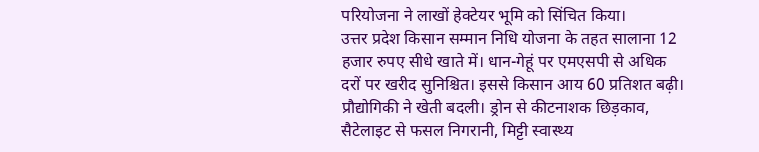परियोजना ने लाखों हेक्टेयर भूमि को सिंचित किया।
उत्तर प्रदेश किसान सम्मान निधि योजना के तहत सालाना 12 हजार रुपए सीधे खाते में। धान-गेहूं पर एमएसपी से अधिक दरों पर खरीद सुनिश्चित। इससे किसान आय 60 प्रतिशत बढ़ी।
प्रौद्योगिकी ने खेती बदली। ड्रोन से कीटनाशक छिड़काव, सैटेलाइट से फसल निगरानी, मिट्टी स्वास्थ्य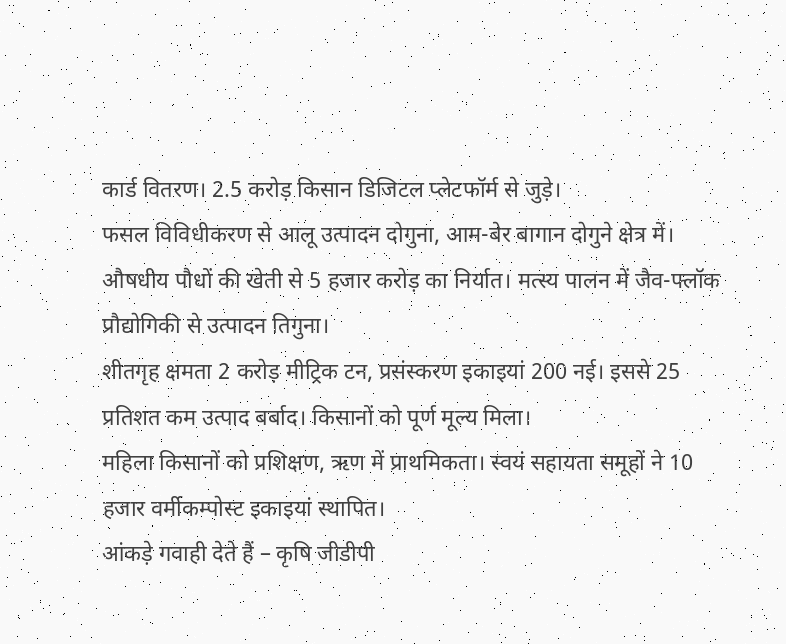कार्ड वितरण। 2.5 करोड़ किसान डिजिटल प्लेटफॉर्म से जुड़े।
फसल विविधीकरण से आलू उत्पादन दोगुना, आम-बेर बागान दोगुने क्षेत्र में। औषधीय पौधों की खेती से 5 हजार करोड़ का निर्यात। मत्स्य पालन में जैव-फ्लॉक प्रौद्योगिकी से उत्पादन तिगुना।
शीतगृह क्षमता 2 करोड़ मीट्रिक टन, प्रसंस्करण इकाइयां 200 नई। इससे 25 प्रतिशत कम उत्पाद बर्बाद। किसानों को पूर्ण मूल्य मिला।
महिला किसानों को प्रशिक्षण, ऋण में प्राथमिकता। स्वयं सहायता समूहों ने 10 हजार वर्मीकम्पोस्ट इकाइयां स्थापित।
आंकड़े गवाही देते हैं – कृषि जीडीपी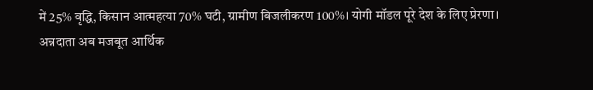में 25% वृद्धि, किसान आत्महत्या 70% घटी, ग्रामीण बिजलीकरण 100%। योगी मॉडल पूरे देश के लिए प्रेरणा।
अन्नदाता अब मजबूत आर्थिक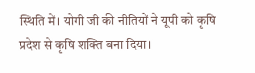स्थिति में। योगी जी की नीतियों ने यूपी को कृषि प्रदेश से कृषि शक्ति बना दिया।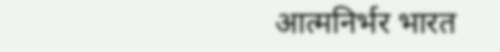आत्मनिर्भर भारत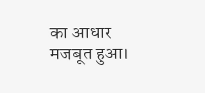का आधार मजबूत हुआ।